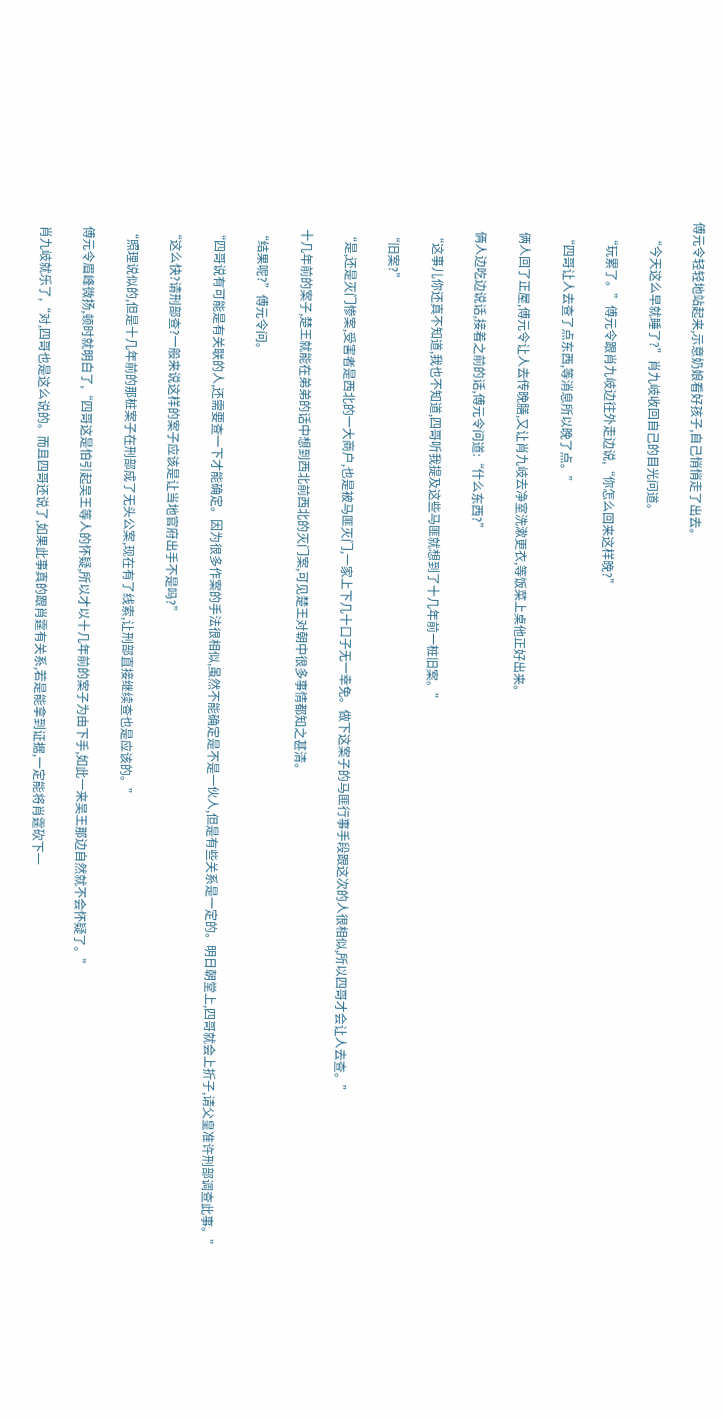傅元令轻轻地站起来,示意奶娘看好孩子,自己悄悄走了出去。

    “今天这么早就睡了?”肖九岐收回自己的目光问道。

    “玩累了。”傅元令跟肖九岐边往外走边说,“你怎么回来这样晚?”

    “四哥让人去查了点东西,等消息所以晚了点。”

    俩人回了正屋,傅元令让人去传晚膳,又让肖九岐去净室洗漱更衣,等饭菜上桌他正好出来。

    俩人边吃边说话,接着之前的话,傅元令问道:“什么东西?”

    “这事儿你还真不知道,我也不知道,四哥听我提及这些马匪就想到了十几年前一桩旧案。”

    “旧案?”

    “是,还是灭门惨案,受害者是西北的一大商户,也是被马匪灭门,一家上下几十口子无一幸免。做下这案子的马匪行事手段跟这次的人很相似,所以四哥才会让人去查。”

    十几年前的案子,楚王就能在弟弟的话中想到西北前西北的灭门案,可见楚王对朝中很多事情都知之甚清。

    “结果呢?”傅元令问。

    “四哥说有可能是有关联的人,还需要查一下才能确定。因为很多作案的手法很相似,虽然不能确定是不是一伙人,但是有些关系是一定的。明日朝堂上,四哥就会上折子,请父皇准许刑部调查此事。”

    “这么快?请刑部查?一般来说这样的案子应该是让当地官府出手不是吗?”

    “照理说似的,但是十几年前的那桩案子在刑部成了无头公案,现在有了线索,让刑部直接继续查也是应该的。”

    傅元令眉峰微扬,顿时就明白了,“四哥这是怕引起吴王等人的怀疑,所以才以十几年前的案子为由下手,如此一来吴王那边自然就不会怀疑了。”

    肖九岐就乐了,“对,四哥也是这么说的。而且四哥还说了,如果此事真的跟肖霆有关系,若是能拿到证据,一定能将肖霆砍下一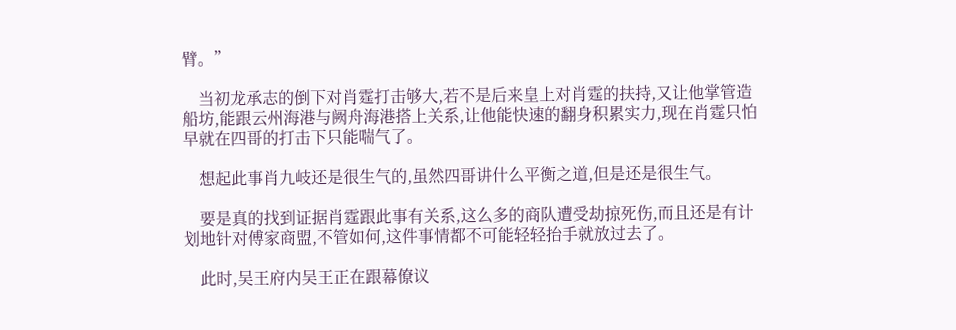臂。”

    当初龙承志的倒下对肖霆打击够大,若不是后来皇上对肖霆的扶持,又让他掌管造船坊,能跟云州海港与阙舟海港搭上关系,让他能快速的翻身积累实力,现在肖霆只怕早就在四哥的打击下只能喘气了。

    想起此事肖九岐还是很生气的,虽然四哥讲什么平衡之道,但是还是很生气。

    要是真的找到证据肖霆跟此事有关系,这么多的商队遭受劫掠死伤,而且还是有计划地针对傅家商盟,不管如何,这件事情都不可能轻轻抬手就放过去了。

    此时,吴王府内吴王正在跟幕僚议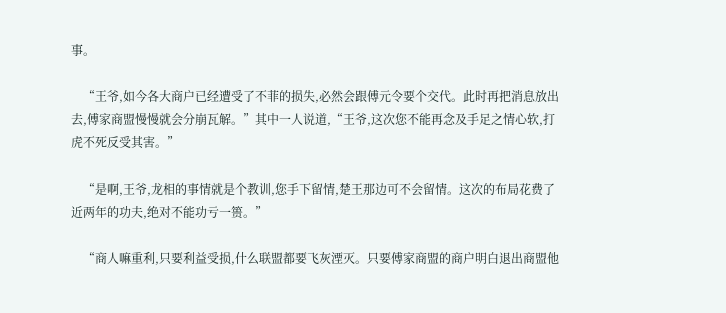事。

    “王爷,如今各大商户已经遭受了不菲的损失,必然会跟傅元令要个交代。此时再把消息放出去,傅家商盟慢慢就会分崩瓦解。”其中一人说道,“王爷,这次您不能再念及手足之情心软,打虎不死反受其害。”

    “是啊,王爷,龙相的事情就是个教训,您手下留情,楚王那边可不会留情。这次的布局花费了近两年的功夫,绝对不能功亏一篑。”

    “商人嘛重利,只要利益受损,什么联盟都要飞灰湮灭。只要傅家商盟的商户明白退出商盟他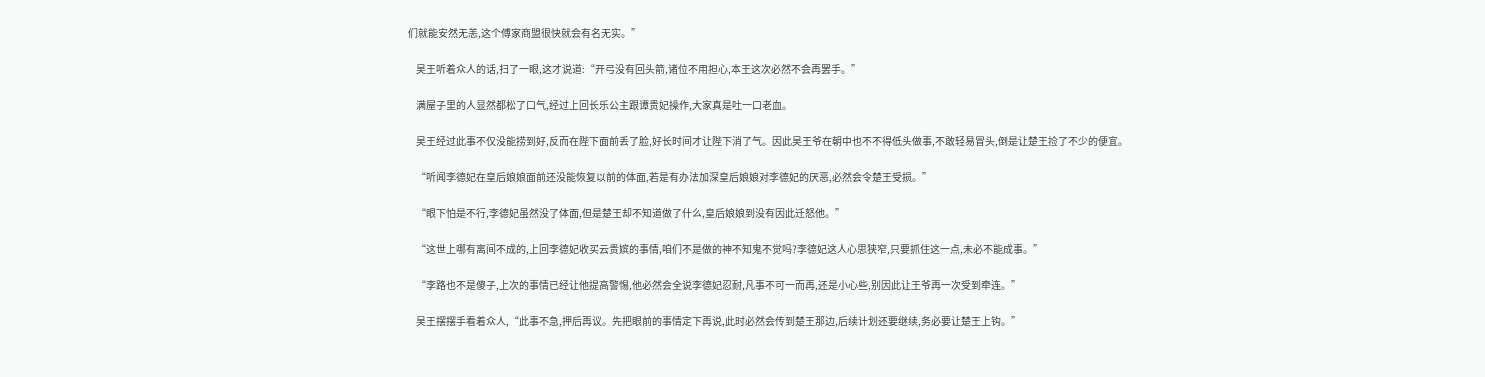们就能安然无恙,这个傅家商盟很快就会有名无实。”

    吴王听着众人的话,扫了一眼,这才说道:“开弓没有回头箭,诸位不用担心,本王这次必然不会再罢手。”

    满屋子里的人显然都松了口气,经过上回长乐公主跟谭贵妃操作,大家真是吐一口老血。

    吴王经过此事不仅没能捞到好,反而在陛下面前丢了脸,好长时间才让陛下消了气。因此吴王爷在朝中也不不得低头做事,不敢轻易冒头,倒是让楚王捡了不少的便宜。

    “听闻李德妃在皇后娘娘面前还没能恢复以前的体面,若是有办法加深皇后娘娘对李德妃的厌恶,必然会令楚王受损。”

    “眼下怕是不行,李德妃虽然没了体面,但是楚王却不知道做了什么,皇后娘娘到没有因此迁怒他。”

    “这世上哪有离间不成的,上回李德妃收买云贵嫔的事情,咱们不是做的神不知鬼不觉吗?李德妃这人心思狭窄,只要抓住这一点,未必不能成事。”

    “李路也不是傻子,上次的事情已经让他提高警惕,他必然会全说李德妃忍耐,凡事不可一而再,还是小心些,别因此让王爷再一次受到牵连。”

    吴王摆摆手看着众人,“此事不急,押后再议。先把眼前的事情定下再说,此时必然会传到楚王那边,后续计划还要继续,务必要让楚王上钩。”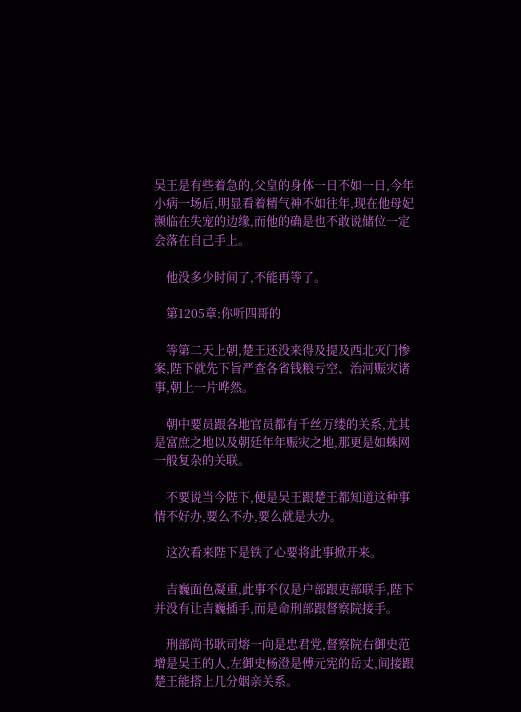吴王是有些着急的,父皇的身体一日不如一日,今年小病一场后,明显看着精气神不如往年,现在他母妃濒临在失宠的边缘,而他的确是也不敢说储位一定会落在自己手上。

    他没多少时间了,不能再等了。

    第1205章:你听四哥的

    等第二天上朝,楚王还没来得及提及西北灭门惨案,陛下就先下旨严查各省钱粮亏空、治河赈灾诸事,朝上一片哗然。

    朝中要员跟各地官员都有千丝万缕的关系,尤其是富庶之地以及朝廷年年赈灾之地,那更是如蛛网一般复杂的关联。

    不要说当今陛下,便是吴王跟楚王都知道这种事情不好办,要么不办,要么就是大办。

    这次看来陛下是铁了心要将此事掀开来。

    吉巍面色凝重,此事不仅是户部跟吏部联手,陛下并没有让吉巍插手,而是命刑部跟督察院接手。

    刑部尚书耿司熔一向是忠君党,督察院右御史范增是吴王的人,左御史杨澄是傅元宪的岳丈,间接跟楚王能搭上几分姻亲关系。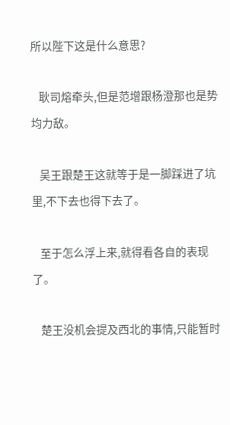所以陛下这是什么意思?

    耿司熔牵头,但是范增跟杨澄那也是势均力敌。

    吴王跟楚王这就等于是一脚踩进了坑里,不下去也得下去了。

    至于怎么浮上来,就得看各自的表现了。

    楚王没机会提及西北的事情,只能暂时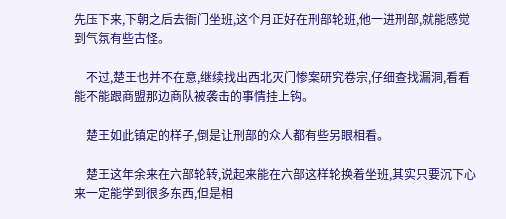先压下来,下朝之后去衙门坐班,这个月正好在刑部轮班,他一进刑部,就能感觉到气氛有些古怪。

    不过,楚王也并不在意,继续找出西北灭门惨案研究卷宗,仔细查找漏洞,看看能不能跟商盟那边商队被袭击的事情挂上钩。

    楚王如此镇定的样子,倒是让刑部的众人都有些另眼相看。

    楚王这年余来在六部轮转,说起来能在六部这样轮换着坐班,其实只要沉下心来一定能学到很多东西,但是相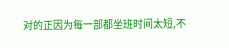对的正因为每一部都坐班时间太短,不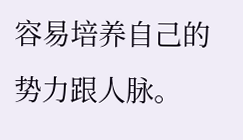容易培养自己的势力跟人脉。